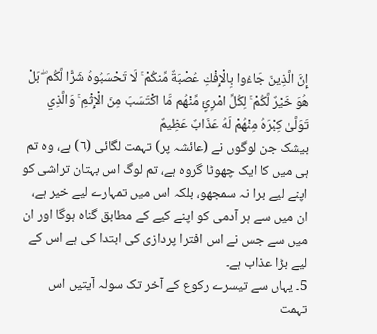إِنَّ الَّذِينَ جَاءُوا بِالْإِفْكِ عُصْبَةٌ مِّنكُمْ ۚ لَا تَحْسَبُوهُ شَرًّا لَّكُم ۖ بَلْ هُوَ خَيْرٌ لَّكُمْ ۚ لِكُلِّ امْرِئٍ مِّنْهُم مَّا اكْتَسَبَ مِنَ الْإِثْمِ ۚ وَالَّذِي تَوَلَّىٰ كِبْرَهُ مِنْهُمْ لَهُ عَذَابٌ عَظِيمٌ
بیشک جن لوگوں نے (عائشہ پر) تہمت لگائی (٦) ہے، وہ تم ہی میں کا ایک چھوٹا گروہ ہے، تم لوگ اس بہتان تراشی کو اپنے لیے برا نہ سمجھو، بلکہ اس میں تمہارے لیے خیر ہے، ان میں سے ہر آدمی کو اپنے کیے کے مطابق گناہ ہوگا اور ان میں سے جس نے اس افترا پردازی کی ابتدا کی ہے اس کے لیے بڑا عذاب ہے۔
5۔ یہاں سے تیسرے رکوع کے آخر تک سولہ آیتیں اس تہمت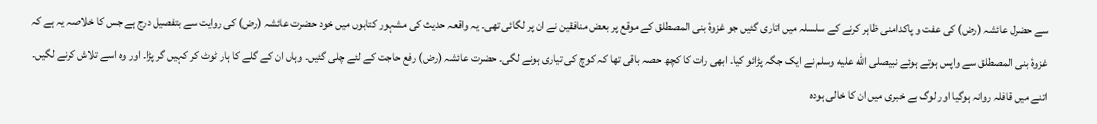سے حضرل عائشہ (رض) کی عفت و پاکدامنی ظاہر کرنے کے سلسلہ میں اتاری گئیں جو غزوۂ بنی المصطلق کے موقع پر بعض منافقین نے ان پر لگائی تھی۔ یہ واقعہ حدیث کی مشہور کتابوں میں خود حضرت عائشہ (رض) کی روایت سے بتفصیل درج ہے جس کا خلاصہ یہ ہے کہ غزوۂ بنی المصطلق سے واپس ہوتے ہوئے نبیصلى الله عليه وسلم نے ایک جگہ پڑائو کیا۔ ابھی رات کا کچھ حصہ باقی تھا کہ کوچ کی تیاری ہونے لگی۔ حضرت عائشہ (رض) رفع حاجت کے لئے چلی گئیں۔ وہاں ان کے گلے کا ہار ٹوٹ کر کہیں گر پڑا۔ اور وہ اسے تلاش کرنے لگیں۔ اتنے میں قافلہ روانہ ہوگیا اور لوگ بے خبری میں ان کا خالی ہودہ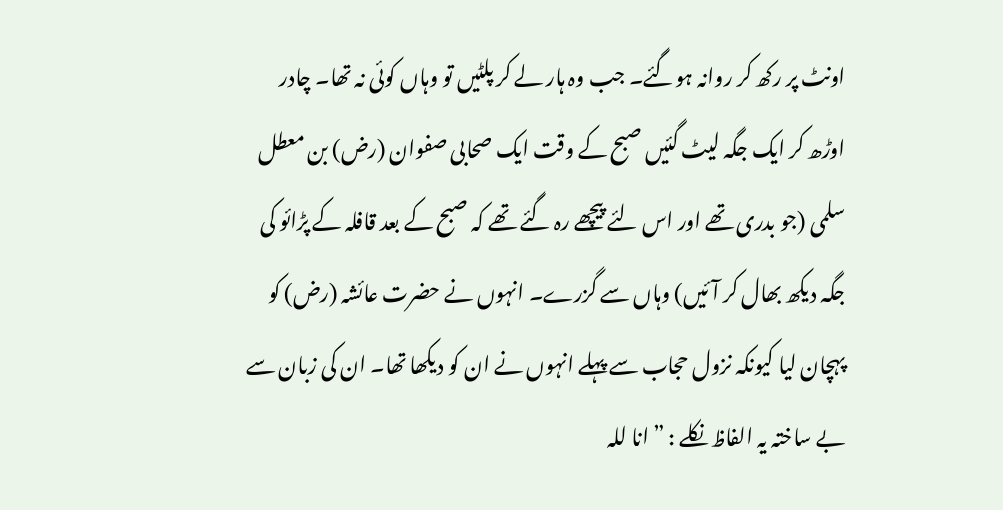اونٹ پر رکھ کر روانہ ہوگئے۔ جب وہ ہار لے کر پلٹیں تو وہاں کوئی نہ تھا۔ چادر اوڑھ کر ایک جگہ لیٹ گئیں صبح کے وقت ایک صحابی صفوان (رض) بن معطل سلمی (جو بدری تھے اور اس لئے پیچھے رہ گئے تھے کہ صبح کے بعد قافلہ کے پڑائو کی جگہ دیکھ بھال کر آئیں) وہاں سے گزرے۔ انہوں نے حضرت عائشہ (رض) کو پہچان لیا کیونکہ نزول حجاب سے پہلے انہوں نے ان کو دیکھا تھا۔ ان کی زبان سے بے ساختہ یہ الفاظ نکلے : ” انا للہ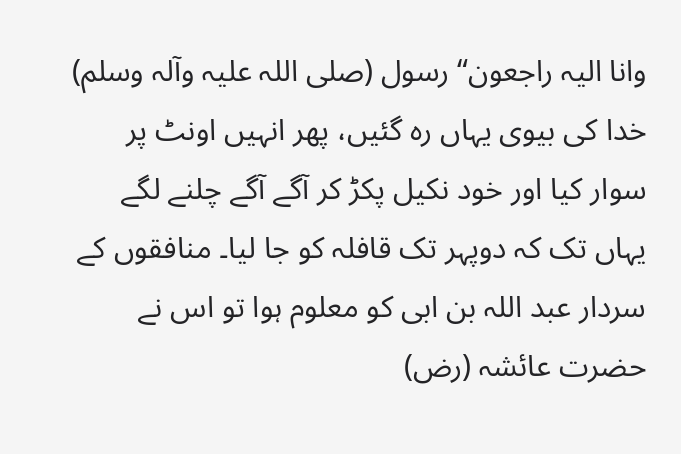وانا الیہ راجعون“ رسول (صلی اللہ علیہ وآلہ وسلم) خدا کی بیوی یہاں رہ گئیں، پھر انہیں اونٹ پر سوار کیا اور خود نکیل پکڑ کر آگے آگے چلنے لگے یہاں تک کہ دوپہر تک قافلہ کو جا لیا۔ منافقوں کے سردار عبد اللہ بن ابی کو معلوم ہوا تو اس نے حضرت عائشہ (رض)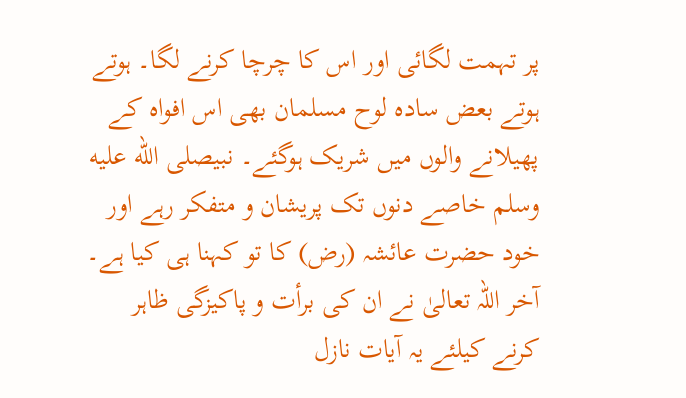پر تہمت لگائی اور اس کا چرچا کرنے لگا۔ ہوتے ہوتے بعض سادہ لوح مسلمان بھی اس افواہ کے پھیلانے والوں میں شریک ہوگئے۔ نبیصلى الله عليه وسلم خاصے دنوں تک پریشان و متفکر رہے اور خود حضرت عائشہ (رض) کا تو کہنا ہی کیا ہے۔ آخر اللہ تعالیٰ نے ان کی برأت و پاکیزگی ظاہر کرنے کیلئے یہ آیات نازل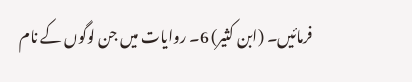فرمائیں۔ (ابن کثیر) 6۔ روایات میں جن لوگوں کے نام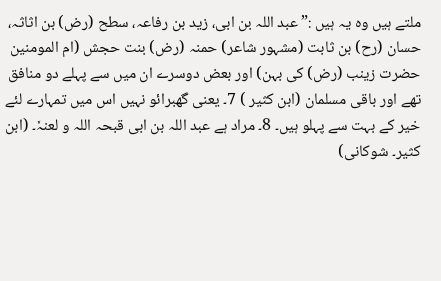ملتے ہیں وہ یہ ہیں :” عبد اللہ بن ابی، زید بن رفاعہ، سطح (رض) بن اثاثہ، حسان (رح) بن ثابت (مشہور شاعر) حمنہ (رض) بنت حجش (ام المومنین حضرت زینب (رض) کی بہن) اور بعض دوسرے ان میں سے پہلے دو منافق تھے اور باقی مسلمان (ابن کثیر ) 7۔ یعنی گھبرائو نہیں اس میں تمہارے لئے خیر کے بہت سے پہلو ہیں۔ 8۔ مراد ہے عبد اللہ بن ابی قبحہ اللہ و لعنہٗ۔ (ابن کثیر۔ شوکانی)